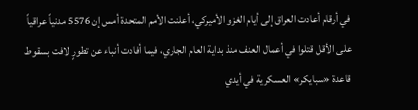في أرقام أعادت العراق إلى أيام الغزو الأميركي، أعلنت الأمم المتحدة أمس إن 5576 مدنياً عراقياً على الأقل قتلوا في أعمال العنف منذ بداية العام الجاري، فيما أفادت أنباء عن تطورٍ لافت بسقوط قاعدة «سبايكر» العسكرية في أيدي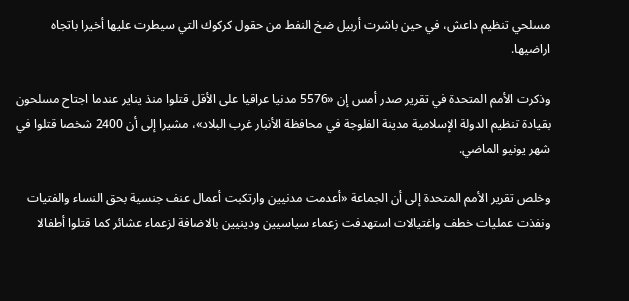مسلحي تنظيم داعش، في حين باشرت أربيل ضخ النفط من حقول كركوك التي سيطرت عليها أخيرا باتجاه اراضيها.

وذكرت الأمم المتحدة في تقرير صدر أمس إن «5576 مدنيا عراقيا على الأقل قتلوا منذ يناير عندما اجتاح مسلحون بقيادة تنظيم الدولة الإسلامية مدينة الفلوجة في محافظة الأنبار غرب البلاد»، مشيرا إلى أن 2400 شخصا قتلوا في شهر يونيو الماضي.

وخلص تقرير الأمم المتحدة إلى أن الجماعة «أعدمت مدنيين وارتكبت أعمال عنف جنسية بحق النساء والفتيات ونفذت عمليات خطف واغتيالات استهدفت زعماء سياسيين ودينيين بالاضافة لزعماء عشائر كما قتلوا أطفالا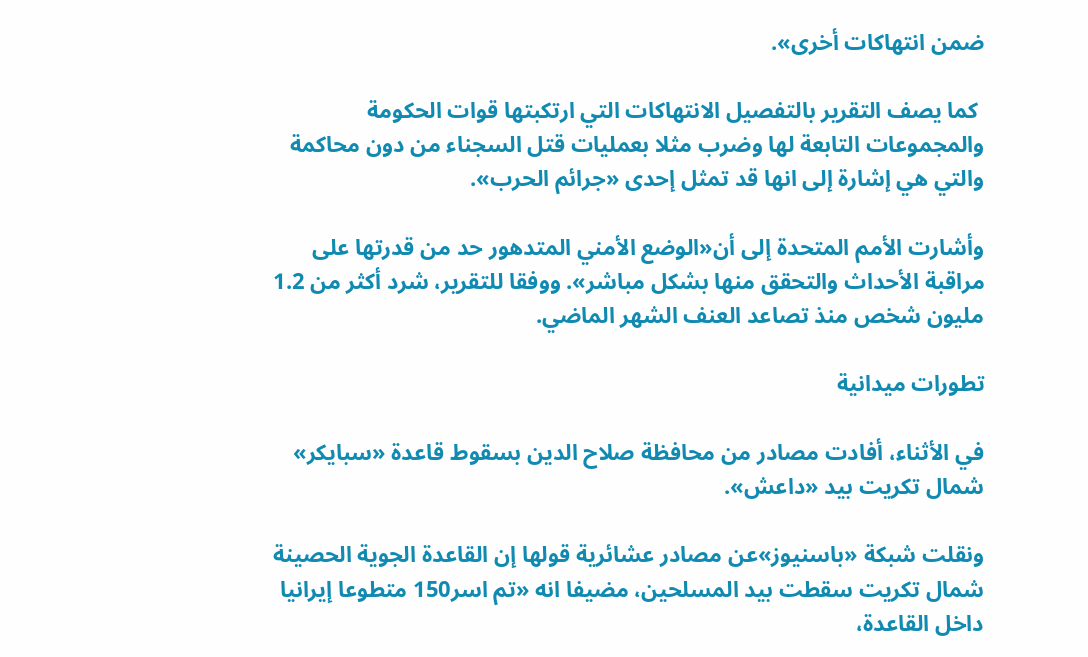ضمن انتهاكات أخرى».

 كما يصف التقرير بالتفصيل الانتهاكات التي ارتكبتها قوات الحكومة والمجموعات التابعة لها وضرب مثلا بعمليات قتل السجناء من دون محاكمة والتي هي إشارة إلى انها قد تمثل إحدى «جرائم الحرب».

وأشارت الأمم المتحدة إلى أن«الوضع الأمني المتدهور حد من قدرتها على مراقبة الأحداث والتحقق منها بشكل مباشر». ووفقا للتقرير، شرد أكثر من 1.2 مليون شخص منذ تصاعد العنف الشهر الماضي.

تطورات ميدانية

في الأثناء، أفادت مصادر من محافظة صلاح الدين بسقوط قاعدة «سبايكر» شمال تكريت بيد «داعش».

ونقلت شبكة «باسنيوز»عن مصادر عشائرية قولها إن القاعدة الجوية الحصينة شمال تكريت سقطت بيد المسلحين، مضيفا انه «تم اسر150 متطوعا إيرانيا داخل القاعدة،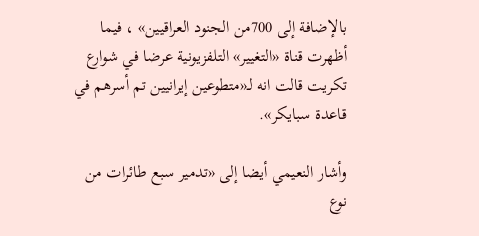بالإضافة إلى 700من الجنود العراقيين» ، فيما أظهرت قناة «التغيير» التلفزيونية عرضا في شوارع تكريت قالت انه لـ«متطوعين إيرانيين تم أسرهم في قاعدة سبايكر».

وأشار النعيمي أيضا إلى «تدمير سبع طائرات من نوع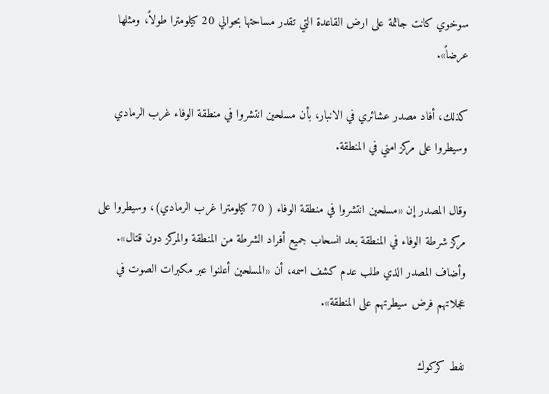سوخوي كانت جاثمة على ارض القاعدة التي تقدر مساحتها بحوالي 20 كيلومترا طولاً، ومثلها عرضاً».

كذلك، أفاد مصدر عشائري في الانبار، بأن مسلحين انتشروا في منطقة الوفاء غرب الرمادي وسيطروا على مركز امني في المنطقة.

وقال المصدر إن «مسلحين انتشروا في منطقة الوفاء ( 70 كيلومترا غرب الرمادي)، وسيطروا على مركز شرطة الوفاء في المنطقة بعد انسحاب جميع أفراد الشرطة من المنطقة والمركز دون قتال». وأضاف المصدر الذي طلب عدم كشف اسمه، أن «المسلحين أعلنوا عبر مكبرات الصوت في عجلاتهم فرض سيطرتهم على المنطقة».

نفط كركوك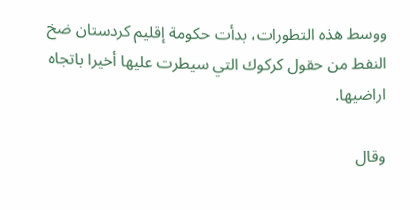ووسط هذه التطورات، بدأت حكومة إقليم كردستان ضخ النفط من حقول كركوك التي سيطرت عليها أخيرا باتجاه اراضيها.

وقال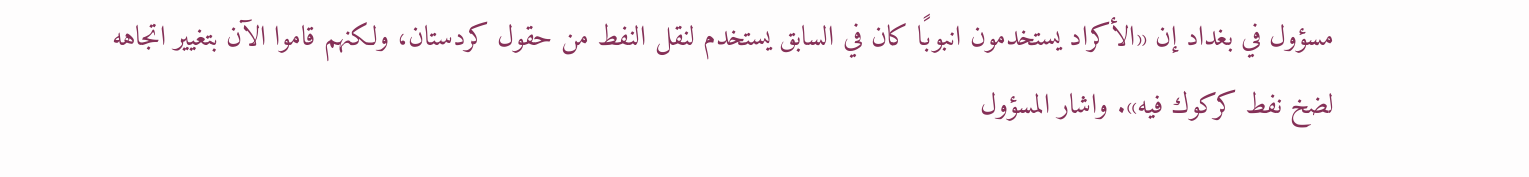مسؤول في بغداد إن «الأكراد يستخدمون انبوبًا كان في السابق يستخدم لنقل النفط من حقول كردستان، ولكنهم قاموا الآن بتغيير اتجاهه لضخ نفط كركوك فيه». واشار المسؤول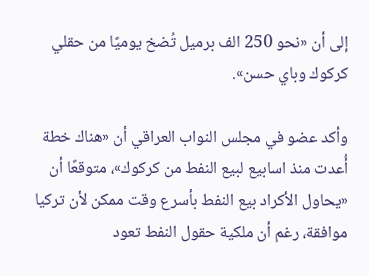إلى أن «نحو 250 الف برميل تُضخ يوميًا من حقلي كركوك وباي حسن».

وأكد عضو في مجلس النواب العراقي أن «هناك خطة أُعدت منذ اسابيع لبيع النفط من كركوك»، متوقعًا أن «يحاول الأكراد بيع النفط بأسرع وقت ممكن لأن تركيا موافقة، رغم أن ملكية حقول النفط تعود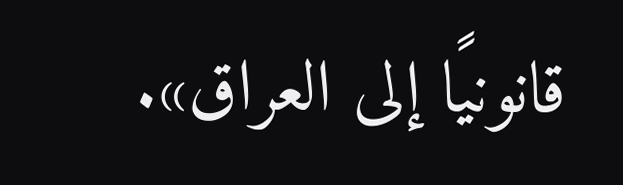قانونيًا إلى العراق».